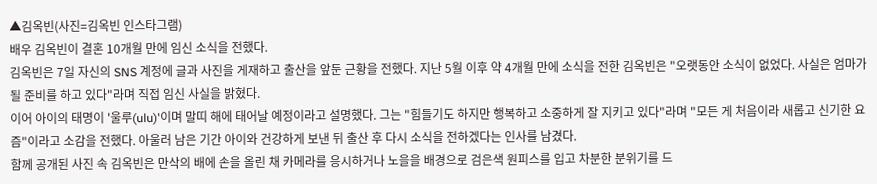▲김옥빈(사진=김옥빈 인스타그램)
배우 김옥빈이 결혼 10개월 만에 임신 소식을 전했다.
김옥빈은 7일 자신의 SNS 계정에 글과 사진을 게재하고 출산을 앞둔 근황을 전했다. 지난 5월 이후 약 4개월 만에 소식을 전한 김옥빈은 "오랫동안 소식이 없었다. 사실은 엄마가 될 준비를 하고 있다"라며 직접 임신 사실을 밝혔다.
이어 아이의 태명이 '울루(ulu)'이며 말띠 해에 태어날 예정이라고 설명했다. 그는 "힘들기도 하지만 행복하고 소중하게 잘 지키고 있다"라며 "모든 게 처음이라 새롭고 신기한 요즘"이라고 소감을 전했다. 아울러 남은 기간 아이와 건강하게 보낸 뒤 출산 후 다시 소식을 전하겠다는 인사를 남겼다.
함께 공개된 사진 속 김옥빈은 만삭의 배에 손을 올린 채 카메라를 응시하거나 노을을 배경으로 검은색 원피스를 입고 차분한 분위기를 드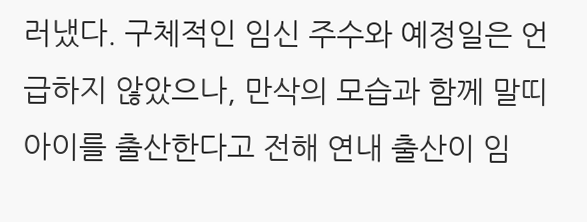러냈다. 구체적인 임신 주수와 예정일은 언급하지 않았으나, 만삭의 모습과 함께 말띠 아이를 출산한다고 전해 연내 출산이 임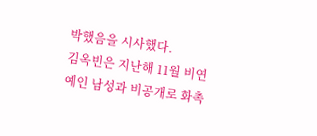박했음을 시사했다.
김옥빈은 지난해 11월 비연예인 남성과 비공개로 화촉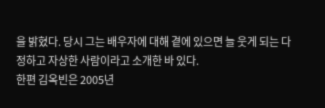을 밝혔다. 당시 그는 배우자에 대해 곁에 있으면 늘 웃게 되는 다정하고 자상한 사람이라고 소개한 바 있다.
한편 김옥빈은 2005년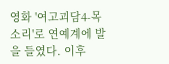영화 '여고괴담4-목소리'로 연예계에 발을 들였다. 이후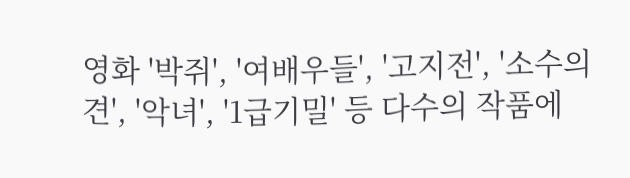영화 '박쥐', '여배우들', '고지전', '소수의견', '악녀', '1급기밀' 등 다수의 작품에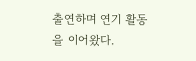출연하며 연기 활동을 이어왔다.